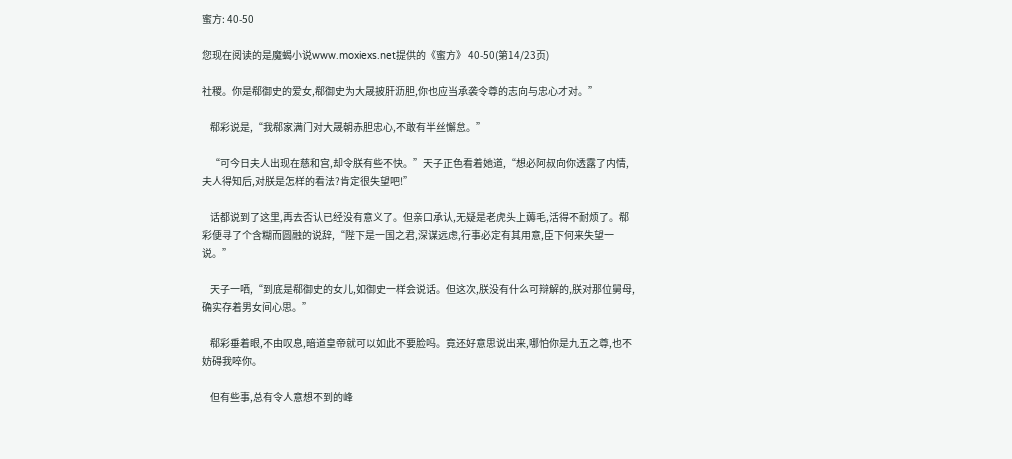蜜方: 40-50

您现在阅读的是魔蝎小说www.moxiexs.net提供的《蜜方》 40-50(第14/23页)

社稷。你是郗御史的爱女,郗御史为大晟披肝沥胆,你也应当承袭令尊的志向与忠心才对。”

    郗彩说是,“我郗家满门对大晟朝赤胆忠心,不敢有半丝懈怠。”

    “可今日夫人出现在慈和宫,却令朕有些不快。”天子正色看着她道,“想必阿叔向你透露了内情,夫人得知后,对朕是怎样的看法?肯定很失望吧!”

    话都说到了这里,再去否认已经没有意义了。但亲口承认,无疑是老虎头上薅毛,活得不耐烦了。郗彩便寻了个含糊而圆融的说辞,“陛下是一国之君,深谋远虑,行事必定有其用意,臣下何来失望一说。”

    天子一哂,“到底是郗御史的女儿,如御史一样会说话。但这次,朕没有什么可辩解的,朕对那位舅母,确实存着男女间心思。”

    郗彩垂着眼,不由叹息,暗道皇帝就可以如此不要脸吗。竟还好意思说出来,哪怕你是九五之尊,也不妨碍我啐你。

    但有些事,总有令人意想不到的峰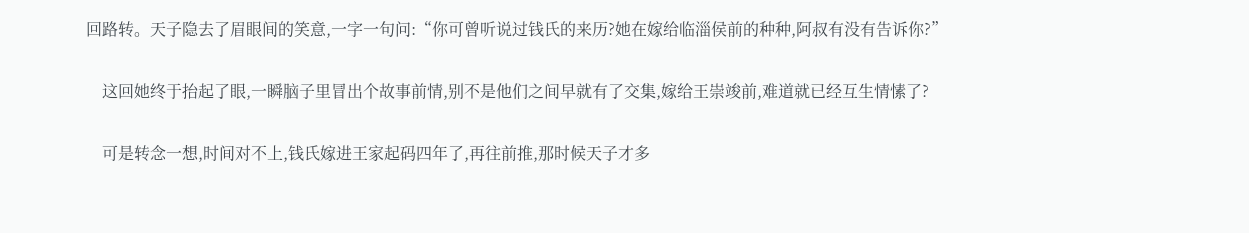回路转。天子隐去了眉眼间的笑意,一字一句问:“你可曾听说过钱氏的来历?她在嫁给临淄侯前的种种,阿叔有没有告诉你?”

    这回她终于抬起了眼,一瞬脑子里冒出个故事前情,别不是他们之间早就有了交集,嫁给王崇竣前,难道就已经互生情愫了?

    可是转念一想,时间对不上,钱氏嫁进王家起码四年了,再往前推,那时候天子才多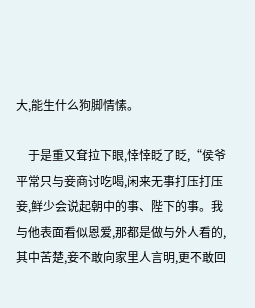大,能生什么狗脚情愫。

    于是重又耷拉下眼,悻悻眨了眨,“侯爷平常只与妾商讨吃喝,闲来无事打压打压妾,鲜少会说起朝中的事、陛下的事。我与他表面看似恩爱,那都是做与外人看的,其中苦楚,妾不敢向家里人言明,更不敢回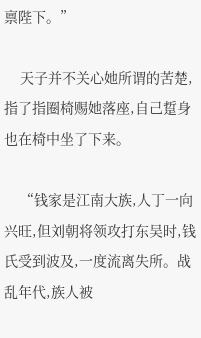禀陛下。”

    天子并不关心她所谓的苦楚,指了指圈椅赐她落座,自己踅身也在椅中坐了下来。

    “钱家是江南大族,人丁一向兴旺,但刘朝将领攻打东吴时,钱氏受到波及,一度流离失所。战乱年代,族人被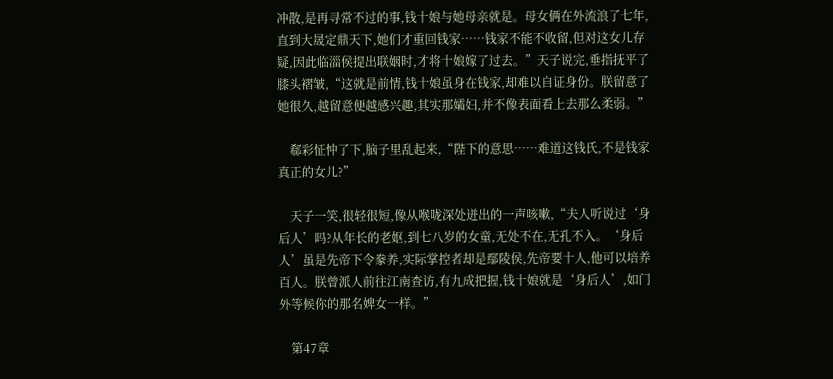冲散,是再寻常不过的事,钱十娘与她母亲就是。母女俩在外流浪了七年,直到大晟定鼎天下,她们才重回钱家……钱家不能不收留,但对这女儿存疑,因此临淄侯提出联姻时,才将十娘嫁了过去。”天子说完,垂指抚平了膝头褶皱,“这就是前情,钱十娘虽身在钱家,却难以自证身份。朕留意了她很久,越留意便越感兴趣,其实那孀妇,并不像表面看上去那么柔弱。”

    郗彩怔忡了下,脑子里乱起来,“陛下的意思……难道这钱氏,不是钱家真正的女儿?”

    天子一笑,很轻很短,像从喉咙深处迸出的一声咳嗽,“夫人听说过‘身后人’吗?从年长的老妪,到七八岁的女童,无处不在,无孔不入。‘身后人’虽是先帝下令豢养,实际掌控者却是鄢陵侯,先帝要十人,他可以培养百人。朕曾派人前往江南查访,有九成把握,钱十娘就是‘身后人’,如门外等候你的那名婢女一样。”

    第47章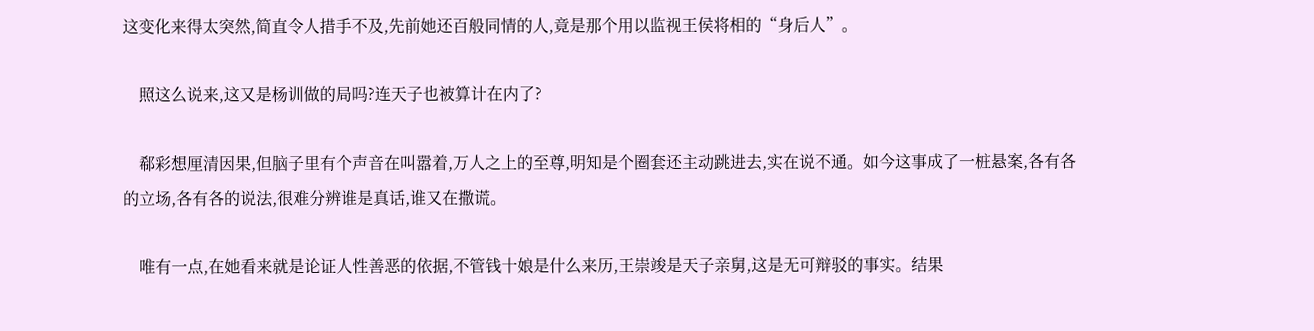这变化来得太突然,简直令人措手不及,先前她还百般同情的人,竟是那个用以监视王侯将相的“身后人”。

    照这么说来,这又是杨训做的局吗?连天子也被算计在内了?

    郗彩想厘清因果,但脑子里有个声音在叫嚣着,万人之上的至尊,明知是个圈套还主动跳进去,实在说不通。如今这事成了一桩悬案,各有各的立场,各有各的说法,很难分辨谁是真话,谁又在撒谎。

    唯有一点,在她看来就是论证人性善恶的依据,不管钱十娘是什么来历,王崇竣是天子亲舅,这是无可辩驳的事实。结果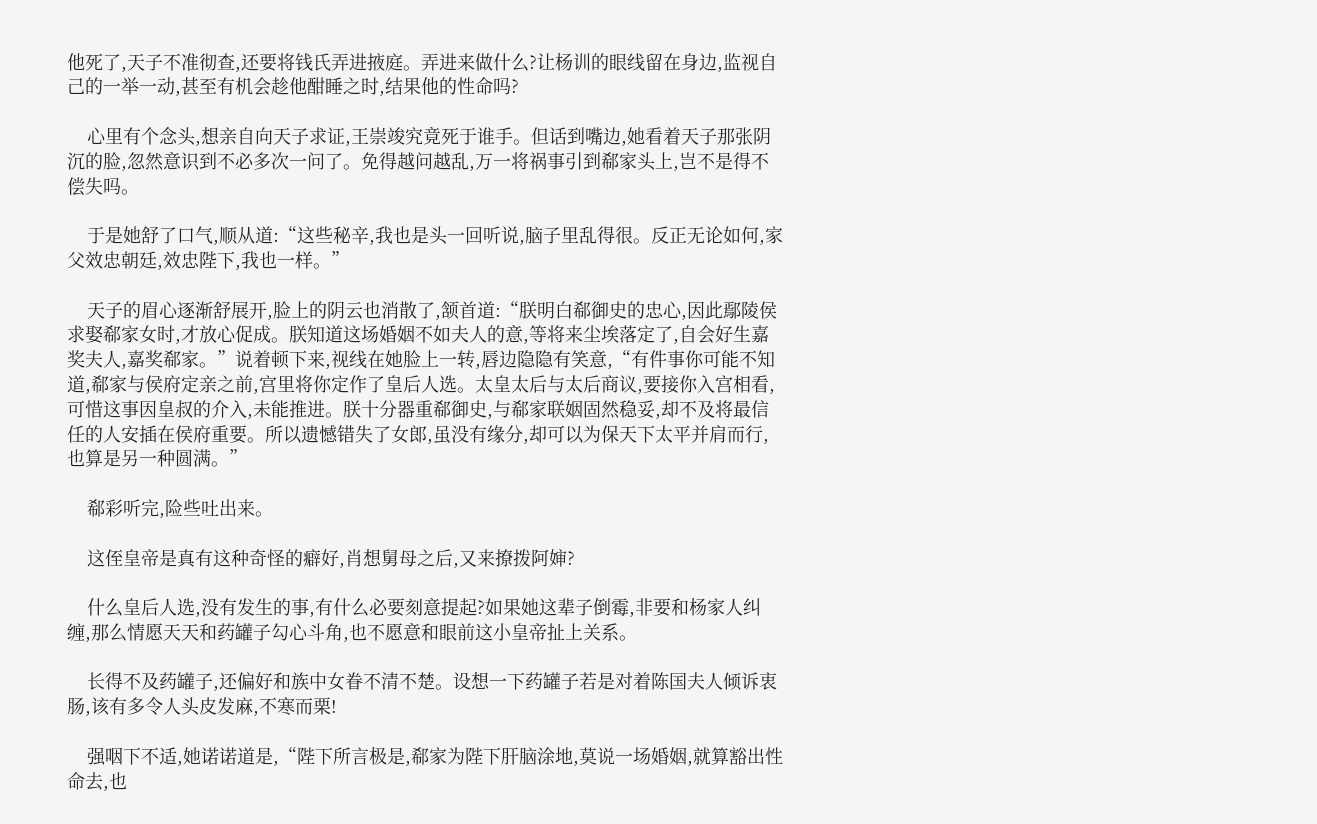他死了,天子不准彻查,还要将钱氏弄进掖庭。弄进来做什么?让杨训的眼线留在身边,监视自己的一举一动,甚至有机会趁他酣睡之时,结果他的性命吗?

    心里有个念头,想亲自向天子求证,王崇竣究竟死于谁手。但话到嘴边,她看着天子那张阴沉的脸,忽然意识到不必多次一问了。免得越问越乱,万一将祸事引到郗家头上,岂不是得不偿失吗。

    于是她舒了口气,顺从道:“这些秘辛,我也是头一回听说,脑子里乱得很。反正无论如何,家父效忠朝廷,效忠陛下,我也一样。”

    天子的眉心逐渐舒展开,脸上的阴云也消散了,颔首道:“朕明白郗御史的忠心,因此鄢陵侯求娶郗家女时,才放心促成。朕知道这场婚姻不如夫人的意,等将来尘埃落定了,自会好生嘉奖夫人,嘉奖郗家。”说着顿下来,视线在她脸上一转,唇边隐隐有笑意,“有件事你可能不知道,郗家与侯府定亲之前,宫里将你定作了皇后人选。太皇太后与太后商议,要接你入宫相看,可惜这事因皇叔的介入,未能推进。朕十分器重郗御史,与郗家联姻固然稳妥,却不及将最信任的人安插在侯府重要。所以遗憾错失了女郎,虽没有缘分,却可以为保天下太平并肩而行,也算是另一种圆满。”

    郗彩听完,险些吐出来。

    这侄皇帝是真有这种奇怪的癖好,肖想舅母之后,又来撩拨阿婶?

    什么皇后人选,没有发生的事,有什么必要刻意提起?如果她这辈子倒霉,非要和杨家人纠缠,那么情愿天天和药罐子勾心斗角,也不愿意和眼前这小皇帝扯上关系。

    长得不及药罐子,还偏好和族中女眷不清不楚。设想一下药罐子若是对着陈国夫人倾诉衷肠,该有多令人头皮发麻,不寒而栗!

    强咽下不适,她诺诺道是,“陛下所言极是,郗家为陛下肝脑涂地,莫说一场婚姻,就算豁出性命去,也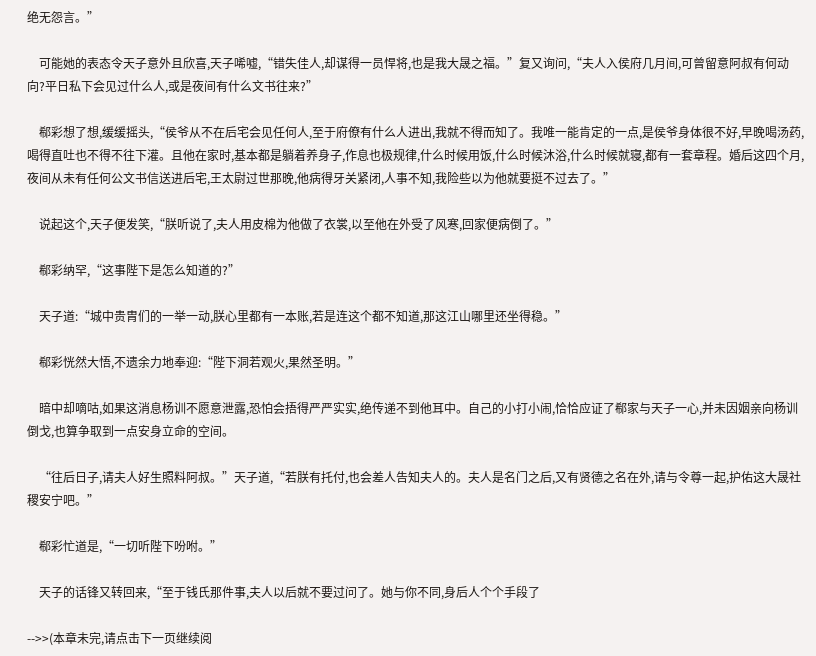绝无怨言。”

    可能她的表态令天子意外且欣喜,天子唏嘘,“错失佳人,却谋得一员悍将,也是我大晟之福。”复又询问,“夫人入侯府几月间,可曾留意阿叔有何动向?平日私下会见过什么人,或是夜间有什么文书往来?”

    郗彩想了想,缓缓摇头,“侯爷从不在后宅会见任何人,至于府僚有什么人进出,我就不得而知了。我唯一能肯定的一点,是侯爷身体很不好,早晚喝汤药,喝得直吐也不得不往下灌。且他在家时,基本都是躺着养身子,作息也极规律,什么时候用饭,什么时候沐浴,什么时候就寝,都有一套章程。婚后这四个月,夜间从未有任何公文书信送进后宅,王太尉过世那晚,他病得牙关紧闭,人事不知,我险些以为他就要挺不过去了。”

    说起这个,天子便发笑,“朕听说了,夫人用皮棉为他做了衣裳,以至他在外受了风寒,回家便病倒了。”

    郗彩纳罕,“这事陛下是怎么知道的?”

    天子道:“城中贵胄们的一举一动,朕心里都有一本账,若是连这个都不知道,那这江山哪里还坐得稳。”

    郗彩恍然大悟,不遗余力地奉迎:“陛下洞若观火,果然圣明。”

    暗中却嘀咕,如果这消息杨训不愿意泄露,恐怕会捂得严严实实,绝传递不到他耳中。自己的小打小闹,恰恰应证了郗家与天子一心,并未因姻亲向杨训倒戈,也算争取到一点安身立命的空间。

    “往后日子,请夫人好生照料阿叔。”天子道,“若朕有托付,也会差人告知夫人的。夫人是名门之后,又有贤德之名在外,请与令尊一起,护佑这大晟社稷安宁吧。”

    郗彩忙道是,“一切听陛下吩咐。”

    天子的话锋又转回来,“至于钱氏那件事,夫人以后就不要过问了。她与你不同,身后人个个手段了

-->>(本章未完,请点击下一页继续阅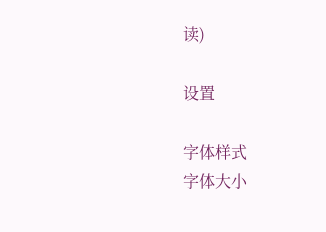读)

设置

字体样式
字体大小